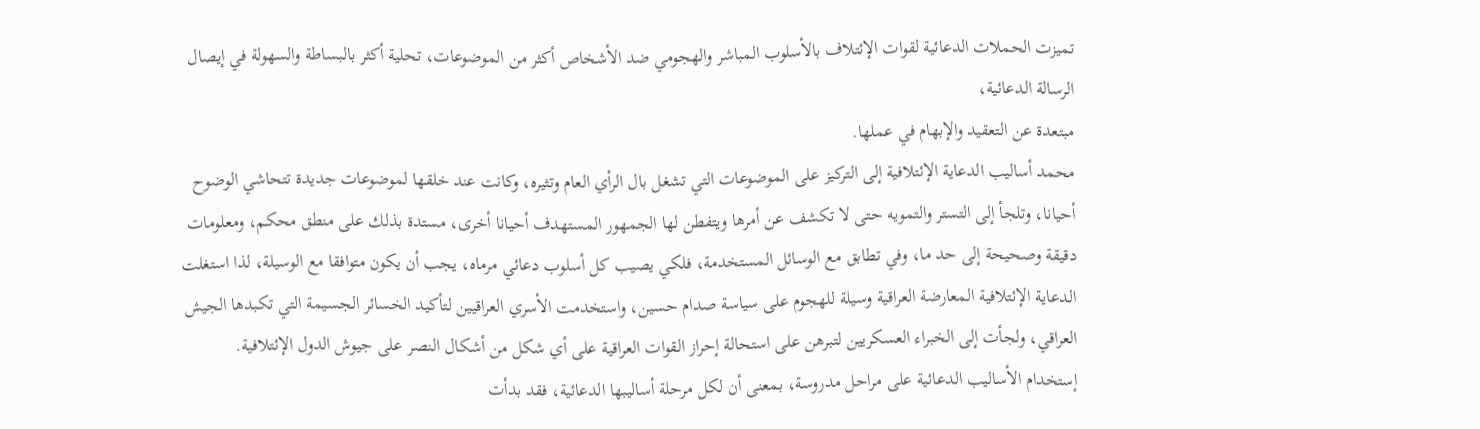تميزت الحملات الدعائية لقوات الإئتلاف بالأسلوب المباشر والهجومي ضد الأشخاص أكثر من الموضوعات، تحلية أكثر بالبساطة والسهولة في إيصال الرسالة الدعائية،
مبتعدة عن التعقيد والإبهام في عملها.
محمد أساليب الدعاية الإئتلافية إلى التركيز على الموضوعات التي تشغل بال الرأي العام وتثيره، وكانت عند خلقها لموضوعات جديدة تتحاشي الوضوح أحيانا، وتلجأ إلى التستر والتمويه حتى لا تكشف عن أمرها ويتفطن لها الجمهور المستهدف أحيانا أخرى، مستدة بذلك على منطق محكم، ومعلومات دقيقة وصحيحة إلى حد ما، وفي تطابق مع الوسائل المستخدمة، فلكي يصيب كل أسلوب دعائي مرماه، يجب أن يكون متوافقا مع الوسيلة، لذا استغلت الدعاية الإئتلافية المعارضة العراقية وسيلة للهجوم على سياسة صدام حسين، واستخدمت الأسري العراقيين لتأكيد الخسائر الجسيمة التي تكبدها الجيش العراقي، ولجأت إلى الخبراء العسكريين لتبرهن على استحالة إحراز القوات العراقية على أي شكل من أشكال النصر على جيوش الدول الإئتلافية.
إستخدام الأساليب الدعائية على مراحل مدروسة، بمعنى أن لكل مرحلة أساليبها الدعائية، فقد بدأت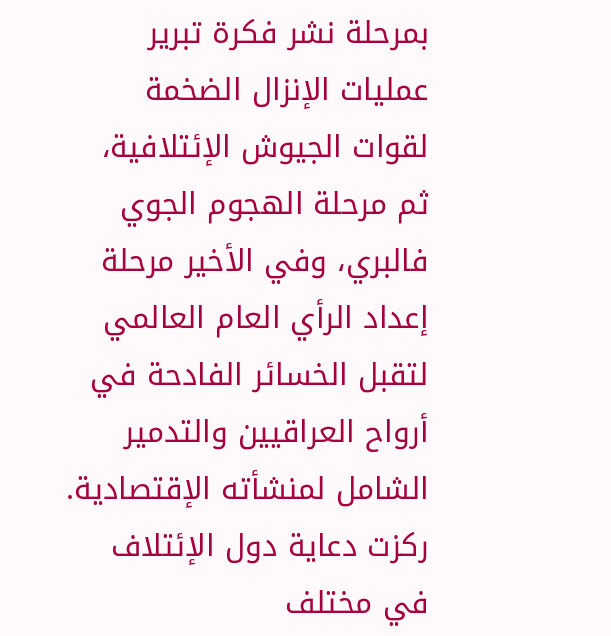بمرحلة نشر فكرة تبرير عمليات الإنزال الضخمة لقوات الجيوش الإئتلافية، ثم مرحلة الهجوم الجوي فالبري، وفي الأخير مرحلة إعداد الرأي العام العالمي لتقبل الخسائر الفادحة في أرواح العراقيين والتدمير الشامل لمنشأته الإقتصادية.
ركزت دعاية دول الإئتلاف في مختلف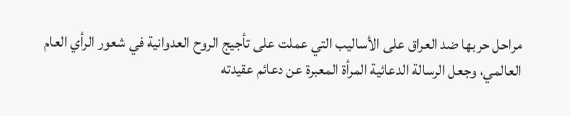مراحل حربها ضد العراق على الأساليب التي عملت على تأجيج الروح العدوانية في شعور الرأي العام العالمي، وجعل الرسالة الدعائية المرأة المعبرة عن دعائم عقيدته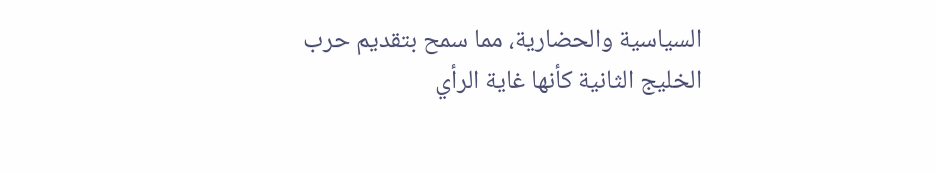السياسية والحضارية، مما سمح بتقديم حرب الخليج الثانية كأنها غاية الرأي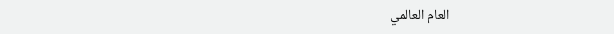العام العالمي